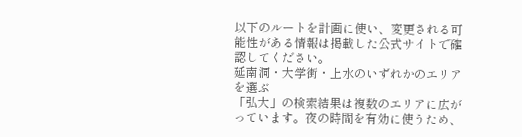以下のルートを計画に使い、変更される可能性がある情報は掲載した公式サイトで確認してください。
延南洞・大学街・上水のいずれかのエリアを選ぶ
「弘大」の検索結果は複数のエリアに広がっています。夜の時間を有効に使うため、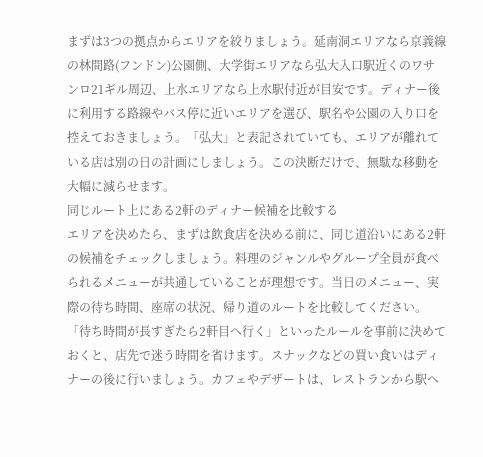まずは3つの拠点からエリアを絞りましょう。延南洞エリアなら京義線の林間路(フンドン)公園側、大学街エリアなら弘大入口駅近くのワサンロ21ギル周辺、上水エリアなら上水駅付近が目安です。ディナー後に利用する路線やバス停に近いエリアを選び、駅名や公園の入り口を控えておきましょう。「弘大」と表記されていても、エリアが離れている店は別の日の計画にしましょう。この決断だけで、無駄な移動を大幅に減らせます。
同じルート上にある2軒のディナー候補を比較する
エリアを決めたら、まずは飲食店を決める前に、同じ道沿いにある2軒の候補をチェックしましょう。料理のジャンルやグループ全員が食べられるメニューが共通していることが理想です。当日のメニュー、実際の待ち時間、座席の状況、帰り道のルートを比較してください。「待ち時間が長すぎたら2軒目へ行く」といったルールを事前に決めておくと、店先で迷う時間を省けます。スナックなどの買い食いはディナーの後に行いましょう。カフェやデザートは、レストランから駅へ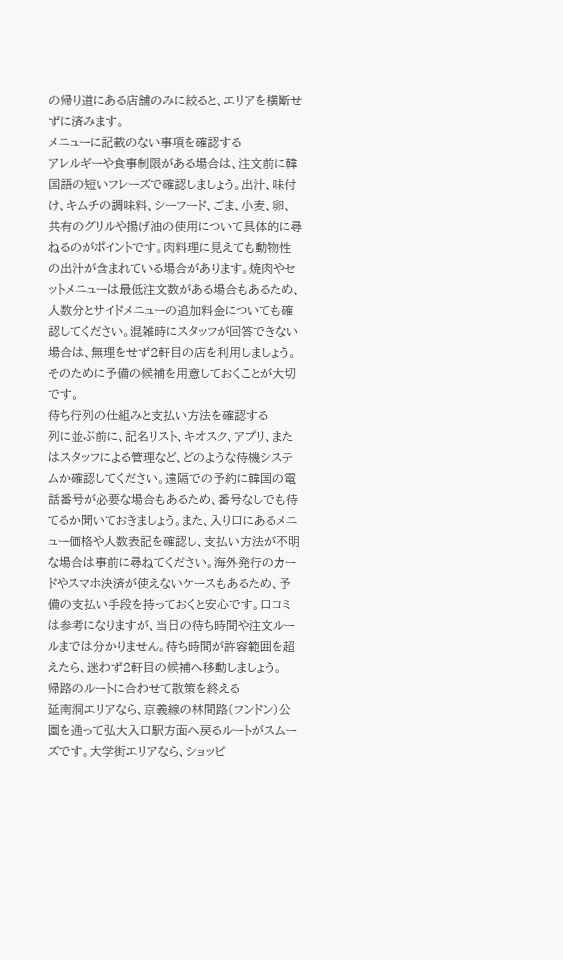の帰り道にある店舗のみに絞ると、エリアを横断せずに済みます。
メニューに記載のない事項を確認する
アレルギーや食事制限がある場合は、注文前に韓国語の短いフレーズで確認しましょう。出汁、味付け、キムチの調味料、シーフード、ごま、小麦、卵、共有のグリルや揚げ油の使用について具体的に尋ねるのがポイントです。肉料理に見えても動物性の出汁が含まれている場合があります。焼肉やセットメニューは最低注文数がある場合もあるため、人数分とサイドメニューの追加料金についても確認してください。混雑時にスタッフが回答できない場合は、無理をせず2軒目の店を利用しましょう。そのために予備の候補を用意しておくことが大切です。
待ち行列の仕組みと支払い方法を確認する
列に並ぶ前に、記名リスト、キオスク、アプリ、またはスタッフによる管理など、どのような待機システムか確認してください。遠隔での予約に韓国の電話番号が必要な場合もあるため、番号なしでも待てるか聞いておきましょう。また、入り口にあるメニュー価格や人数表記を確認し、支払い方法が不明な場合は事前に尋ねてください。海外発行のカードやスマホ決済が使えないケースもあるため、予備の支払い手段を持っておくと安心です。口コミは参考になりますが、当日の待ち時間や注文ルールまでは分かりません。待ち時間が許容範囲を超えたら、迷わず2軒目の候補へ移動しましょう。
帰路のルートに合わせて散策を終える
延南洞エリアなら、京義線の林間路(フンドン)公園を通って弘大入口駅方面へ戻るルートがスムーズです。大学街エリアなら、ショッピ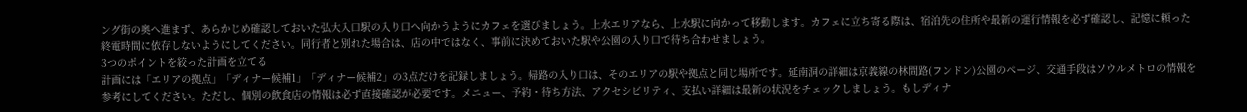ング街の奥へ進まず、あらかじめ確認しておいた弘大入口駅の入り口へ向かうようにカフェを選びましょう。上水エリアなら、上水駅に向かって移動します。カフェに立ち寄る際は、宿泊先の住所や最新の運行情報を必ず確認し、記憶に頼った終電時間に依存しないようにしてください。同行者と別れた場合は、店の中ではなく、事前に決めておいた駅や公園の入り口で待ち合わせましょう。
3つのポイントを絞った計画を立てる
計画には「エリアの拠点」「ディナー候補1」「ディナー候補2」の3点だけを記録しましょう。帰路の入り口は、そのエリアの駅や拠点と同じ場所です。延南洞の詳細は京義線の林間路(フンドン)公園のページ、交通手段はソウルメトロの情報を参考にしてください。ただし、個別の飲食店の情報は必ず直接確認が必要です。メニュー、予約・待ち方法、アクセシビリティ、支払い詳細は最新の状況をチェックしましょう。もしディナ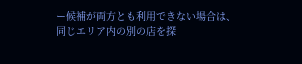ー候補が両方とも利用できない場合は、同じエリア内の別の店を探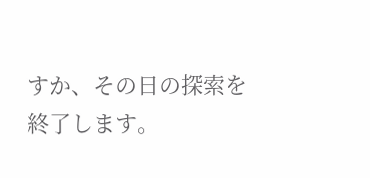すか、その日の探索を終了します。